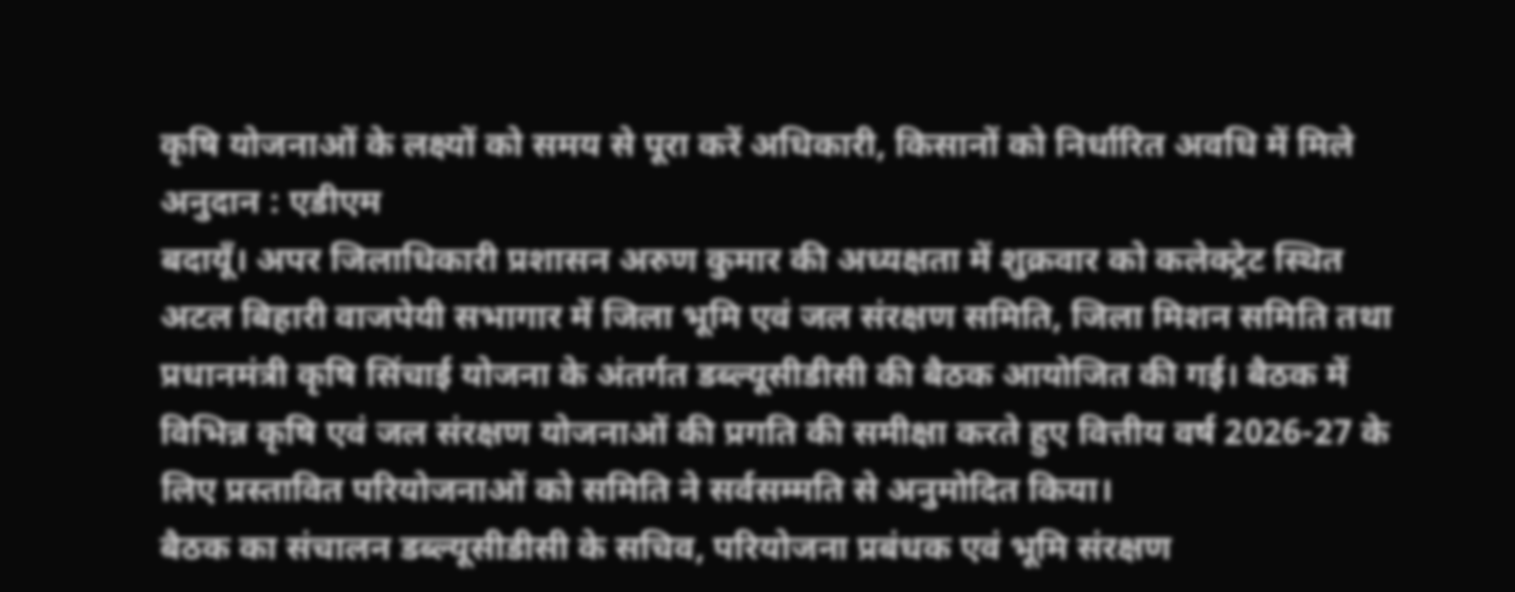कृषि योजनाओं के लक्ष्यों को समय से पूरा करें अधिकारी, किसानों को निर्धारित अवधि में मिले अनुदान : एडीएम
बदायूँ। अपर जिलाधिकारी प्रशासन अरुण कुमार की अध्यक्षता में शुक्रवार को कलेक्ट्रेट स्थित अटल बिहारी वाजपेयी सभागार में जिला भूमि एवं जल संरक्षण समिति, जिला मिशन समिति तथा प्रधानमंत्री कृषि सिंचाई योजना के अंतर्गत डब्ल्यूसीडीसी की बैठक आयोजित की गई। बैठक में विभिन्न कृषि एवं जल संरक्षण योजनाओं की प्रगति की समीक्षा करते हुए वित्तीय वर्ष 2026-27 के लिए प्रस्तावित परियोजनाओं को समिति ने सर्वसम्मति से अनुमोदित किया।
बैठक का संचालन डब्ल्यूसीडीसी के सचिव, परियोजना प्रबंधक एवं भूमि संरक्षण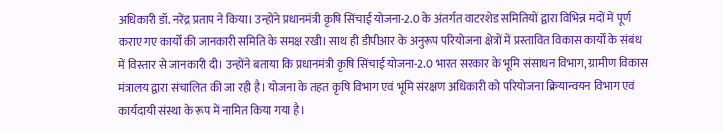अधिकारी डॉ. नरेंद्र प्रताप ने किया। उन्होंने प्रधानमंत्री कृषि सिंचाई योजना-2.0 के अंतर्गत वाटरशेड समितियों द्वारा विभिन्न मदों में पूर्ण कराए गए कार्यों की जानकारी समिति के समक्ष रखी। साथ ही डीपीआर के अनुरूप परियोजना क्षेत्रों में प्रस्तावित विकास कार्यों के संबंध में विस्तार से जानकारी दी। उन्होंने बताया कि प्रधानमंत्री कृषि सिंचाई योजना-2.0 भारत सरकार के भूमि संसाधन विभाग, ग्रामीण विकास मंत्रालय द्वारा संचालित की जा रही है। योजना के तहत कृषि विभाग एवं भूमि संरक्षण अधिकारी को परियोजना क्रियान्वयन विभाग एवं कार्यदायी संस्था के रूप में नामित किया गया है।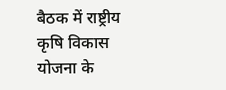बैठक में राष्ट्रीय कृषि विकास योजना के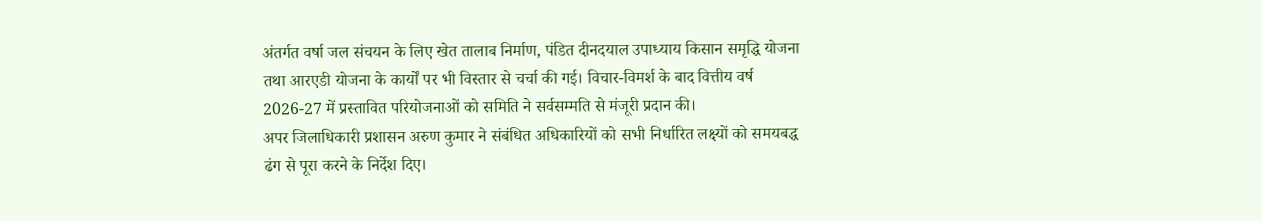अंतर्गत वर्षा जल संचयन के लिए खेत तालाब निर्माण, पंडित दीनदयाल उपाध्याय किसान समृद्धि योजना तथा आरएडी योजना के कार्यों पर भी विस्तार से चर्चा की गई। विचार-विमर्श के बाद वित्तीय वर्ष 2026-27 में प्रस्तावित परियोजनाओं को समिति ने सर्वसम्मति से मंजूरी प्रदान की।
अपर जिलाधिकारी प्रशासन अरुण कुमार ने संबंधित अधिकारियों को सभी निर्धारित लक्ष्यों को समयबद्ध ढंग से पूरा करने के निर्देश दिए।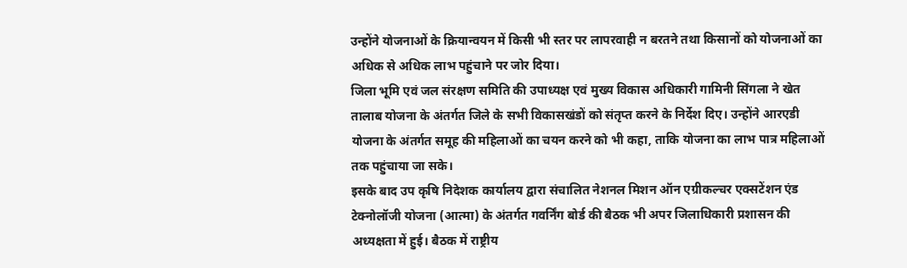उन्होंने योजनाओं के क्रियान्वयन में किसी भी स्तर पर लापरवाही न बरतने तथा किसानों को योजनाओं का अधिक से अधिक लाभ पहुंचाने पर जोर दिया।
जिला भूमि एवं जल संरक्षण समिति की उपाध्यक्ष एवं मुख्य विकास अधिकारी गामिनी सिंगला ने खेत तालाब योजना के अंतर्गत जिले के सभी विकासखंडों को संतृप्त करने के निर्देश दिए। उन्होंने आरएडी योजना के अंतर्गत समूह की महिलाओं का चयन करने को भी कहा, ताकि योजना का लाभ पात्र महिलाओं तक पहुंचाया जा सके।
इसके बाद उप कृषि निदेशक कार्यालय द्वारा संचालित नेशनल मिशन ऑन एग्रीकल्चर एक्सटेंशन एंड टेक्नोलॉजी योजना (आत्मा) के अंतर्गत गवर्निंग बोर्ड की बैठक भी अपर जिलाधिकारी प्रशासन की अध्यक्षता में हुई। बैठक में राष्ट्रीय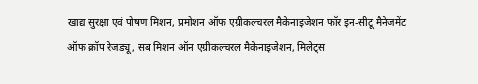खाद्य सुरक्षा एवं पोषण मिशन, प्रमोशन ऑफ एग्रीकल्चरल मैकेनाइजेशन फॉर इन-सीटू मैनेजमेंट ऑफ क्रॉप रेजड्यू, सब मिशन ऑन एग्रीकल्चरल मैकेनाइजेशन, मिलेट्स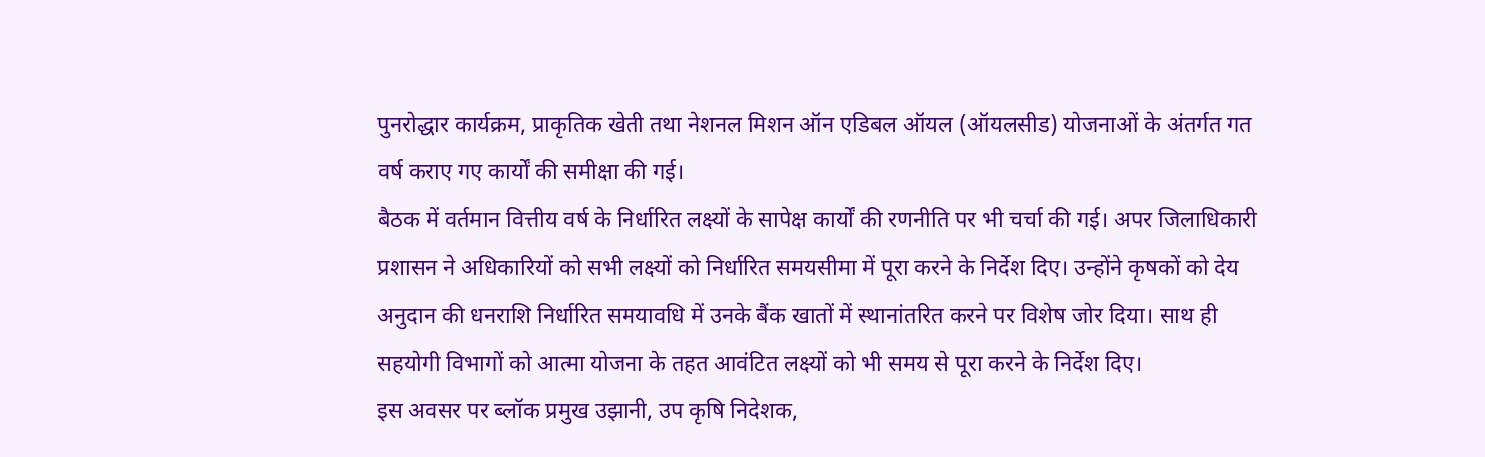पुनरोद्धार कार्यक्रम, प्राकृतिक खेती तथा नेशनल मिशन ऑन एडिबल ऑयल (ऑयलसीड) योजनाओं के अंतर्गत गत वर्ष कराए गए कार्यों की समीक्षा की गई।
बैठक में वर्तमान वित्तीय वर्ष के निर्धारित लक्ष्यों के सापेक्ष कार्यों की रणनीति पर भी चर्चा की गई। अपर जिलाधिकारी प्रशासन ने अधिकारियों को सभी लक्ष्यों को निर्धारित समयसीमा में पूरा करने के निर्देश दिए। उन्होंने कृषकों को देय अनुदान की धनराशि निर्धारित समयावधि में उनके बैंक खातों में स्थानांतरित करने पर विशेष जोर दिया। साथ ही सहयोगी विभागों को आत्मा योजना के तहत आवंटित लक्ष्यों को भी समय से पूरा करने के निर्देश दिए।
इस अवसर पर ब्लॉक प्रमुख उझानी, उप कृषि निदेशक,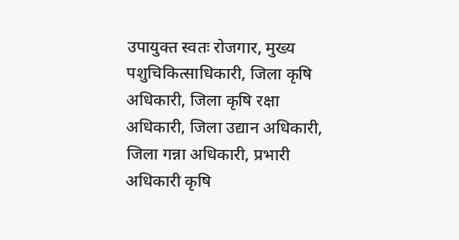उपायुक्त स्वतः रोजगार, मुख्य पशुचिकित्साधिकारी, जिला कृषि अधिकारी, जिला कृषि रक्षा अधिकारी, जिला उद्यान अधिकारी, जिला गन्ना अधिकारी, प्रभारी अधिकारी कृषि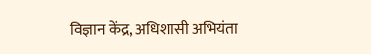विज्ञान केंद्र, अधिशासी अभियंता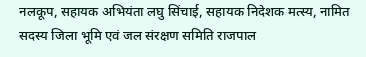नलकूप, सहायक अभियंता लघु सिंचाई, सहायक निदेशक मत्स्य, नामित सदस्य जिला भूमि एवं जल संरक्षण समिति राजपाल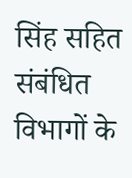सिंह सहित संबंधित विभागों के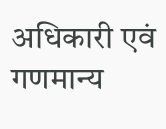अधिकारी एवं गणमान्य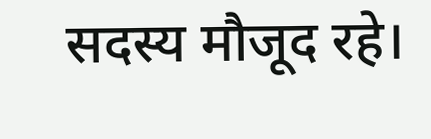सदस्य मौजूद रहे।